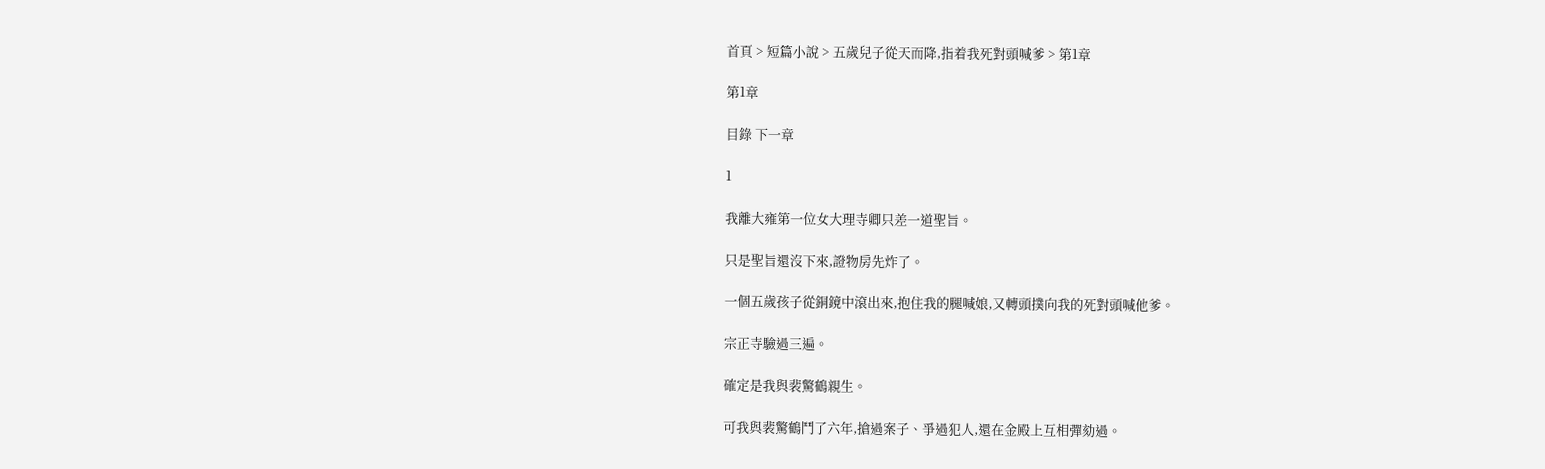首頁 > 短篇小說 > 五歲兒子從天而降,指着我死對頭喊爹 > 第1章

第1章

目錄 下一章

1

我離大雍第一位女大理寺卿只差一道聖旨。

只是聖旨還沒下來,證物房先炸了。

一個五歲孩子從銅鏡中滾出來,抱住我的腿喊娘,又轉頭撲向我的死對頭喊他爹。

宗正寺驗過三遍。

確定是我與裴驚鶴親生。

可我與裴驚鶴鬥了六年,搶過案子、爭過犯人,還在金殿上互相彈劾過。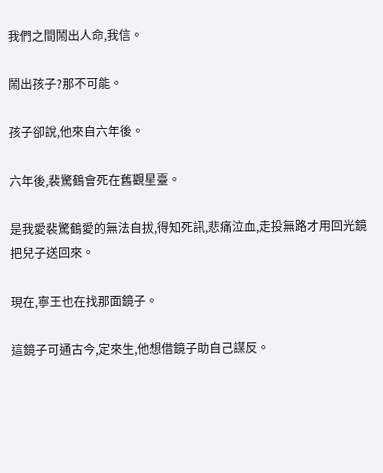我們之間鬧出人命,我信。

鬧出孩子?那不可能。

孩子卻說,他來自六年後。

六年後,裴驚鶴會死在舊觀星臺。

是我愛裴驚鶴愛的無法自拔,得知死訊,悲痛泣血,走投無路才用回光鏡把兒子送回來。

現在,寧王也在找那面鏡子。

這鏡子可通古今,定來生,他想借鏡子助自己謀反。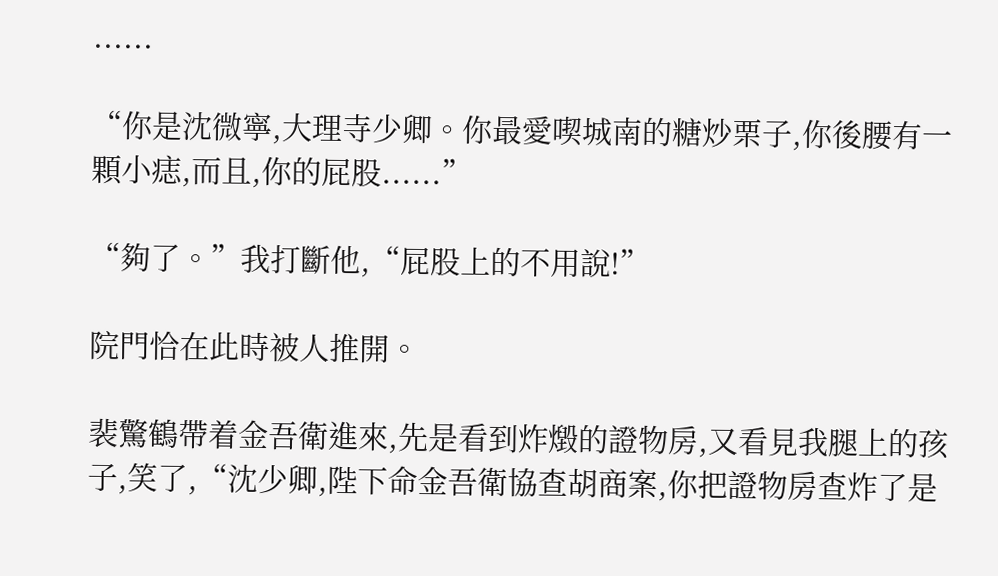......

“你是沈微寧,大理寺少卿。你最愛喫城南的糖炒栗子,你後腰有一顆小痣,而且,你的屁股......”

“夠了。”我打斷他,“屁股上的不用說!”

院門恰在此時被人推開。

裴驚鶴帶着金吾衛進來,先是看到炸燬的證物房,又看見我腿上的孩子,笑了,“沈少卿,陛下命金吾衛協查胡商案,你把證物房查炸了是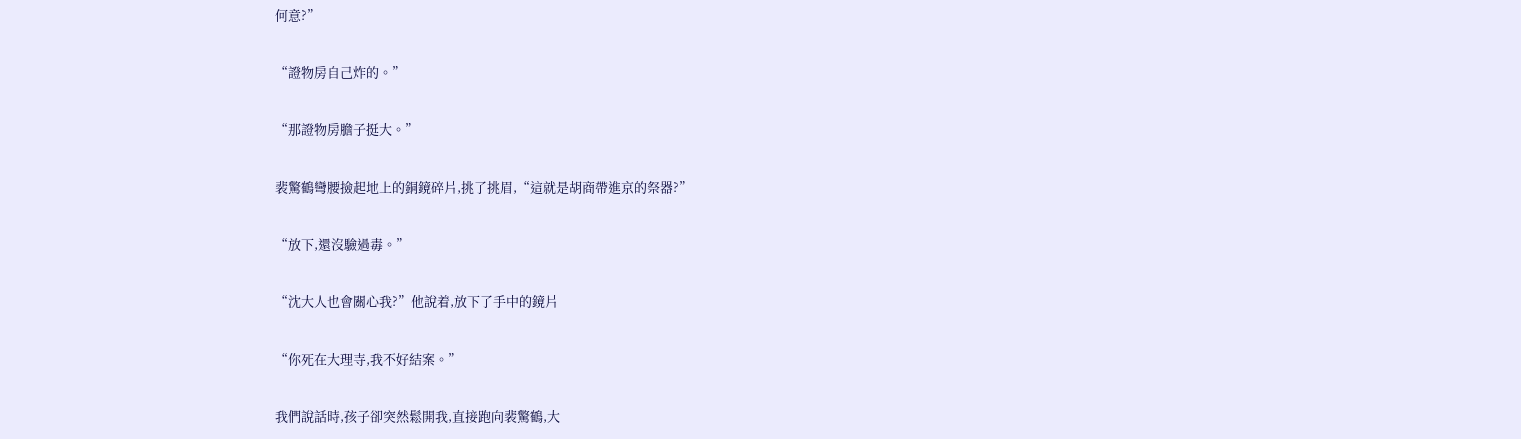何意?”

“證物房自己炸的。”

“那證物房膽子挺大。”

裴驚鶴彎腰撿起地上的銅鏡碎片,挑了挑眉,“這就是胡商帶進京的祭器?”

“放下,還沒驗過毒。”

“沈大人也會關心我?”他說着,放下了手中的鏡片

“你死在大理寺,我不好結案。”

我們說話時,孩子卻突然鬆開我,直接跑向裴驚鶴,大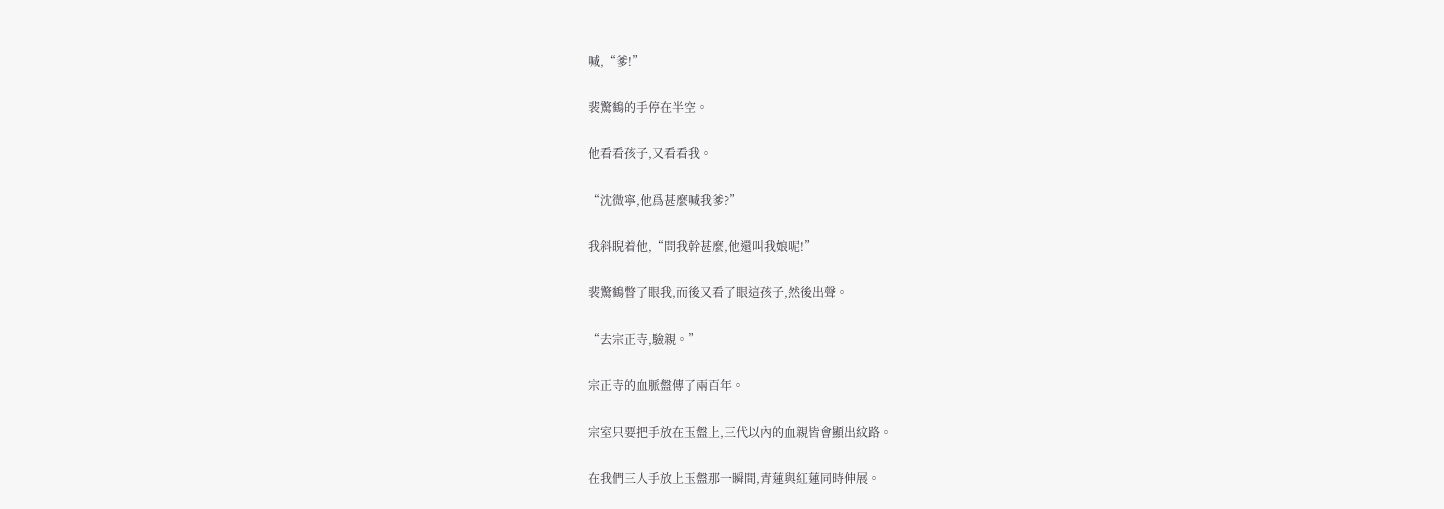喊,“爹!”

裴驚鶴的手停在半空。

他看看孩子,又看看我。

“沈微寧,他爲甚麼喊我爹?”

我斜睨着他,“問我幹甚麼,他還叫我娘呢!”

裴驚鶴瞥了眼我,而後又看了眼這孩子,然後出聲。

“去宗正寺,驗親。”

宗正寺的血脈盤傳了兩百年。

宗室只要把手放在玉盤上,三代以內的血親皆會顯出紋路。

在我們三人手放上玉盤那一瞬間,青蓮與紅蓮同時伸展。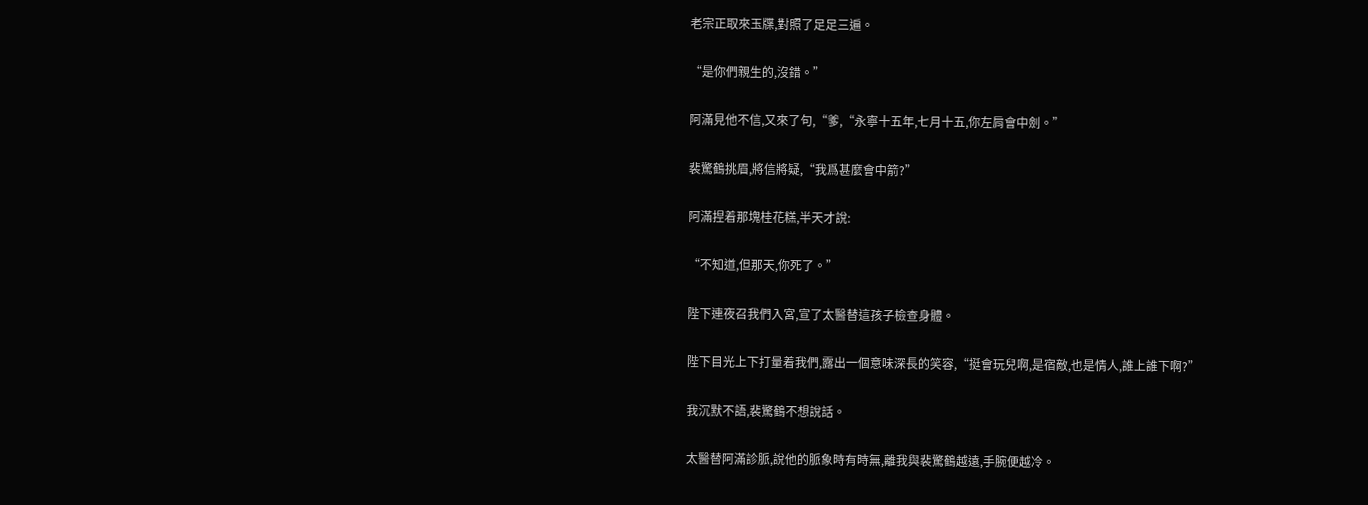老宗正取來玉牒,對照了足足三遍。

“是你們親生的,沒錯。”

阿滿見他不信,又來了句,“爹,“永寧十五年,七月十五,你左肩會中劍。”

裴驚鶴挑眉,將信將疑,“我爲甚麼會中箭?”

阿滿捏着那塊桂花糕,半天才說:

“不知道,但那天,你死了。”

陛下連夜召我們入宮,宣了太醫替這孩子檢查身體。

陛下目光上下打量着我們,露出一個意味深長的笑容,“挺會玩兒啊,是宿敵,也是情人,誰上誰下啊?”

我沉默不語,裴驚鶴不想說話。

太醫替阿滿診脈,說他的脈象時有時無,離我與裴驚鶴越遠,手腕便越冷。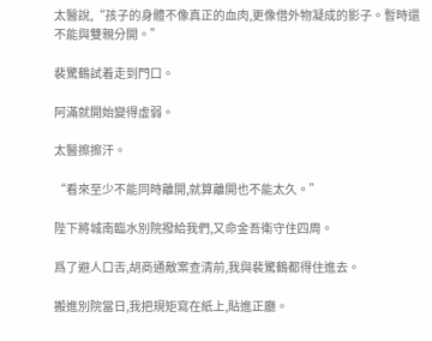太醫說,“孩子的身體不像真正的血肉,更像借外物凝成的影子。暫時還不能與雙親分開。”

裴驚鶴試着走到門口。

阿滿就開始變得虛弱。

太醫擦擦汗。

“看來至少不能同時離開,就算離開也不能太久。”

陛下將城南臨水別院撥給我們,又命金吾衛守住四周。

爲了避人口舌,胡商通敵案查清前,我與裴驚鶴都得住進去。

搬進別院當日,我把規矩寫在紙上,貼進正廳。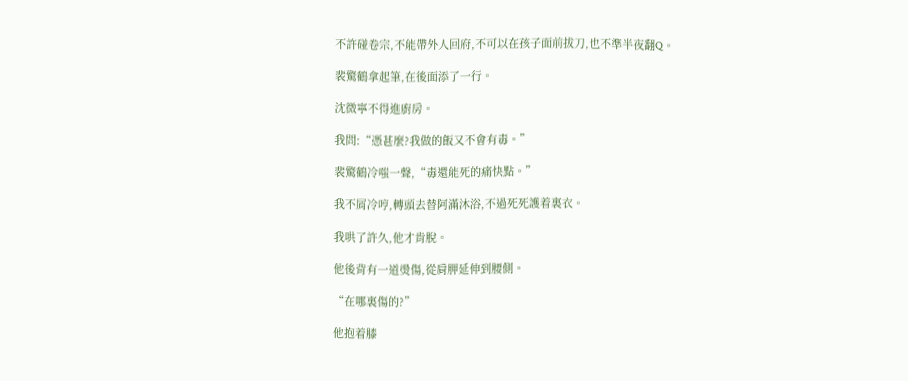不許碰卷宗,不能帶外人回府,不可以在孩子面前拔刀,也不準半夜翻Q。

裴驚鶴拿起筆,在後面添了一行。

沈微寧不得進廚房。

我問:“憑甚麼?我做的飯又不會有毒。”

裴驚鶴冷嗤一聲,“毒還能死的痛快點。”

我不屑冷哼,轉頭去替阿滿沐浴,不過死死護着裏衣。

我哄了許久,他才肯脫。

他後背有一道燙傷,從肩胛延伸到腰側。

“在哪裏傷的?”

他抱着膝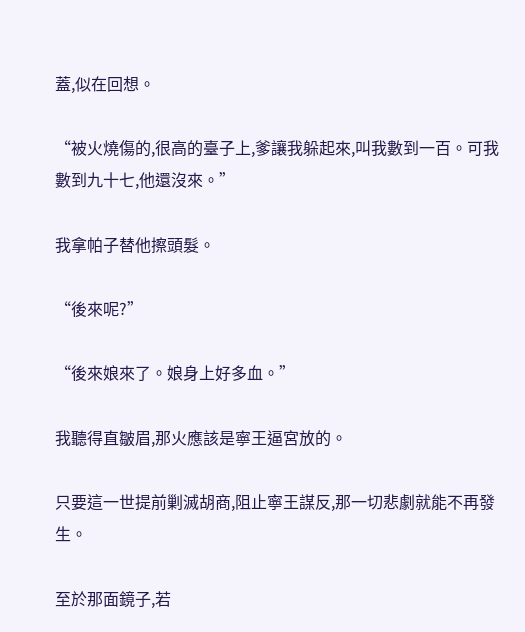蓋,似在回想。

“被火燒傷的,很高的臺子上,爹讓我躲起來,叫我數到一百。可我數到九十七,他還沒來。”

我拿帕子替他擦頭髮。

“後來呢?”

“後來娘來了。娘身上好多血。”

我聽得直皺眉,那火應該是寧王逼宮放的。

只要這一世提前剿滅胡商,阻止寧王謀反,那一切悲劇就能不再發生。

至於那面鏡子,若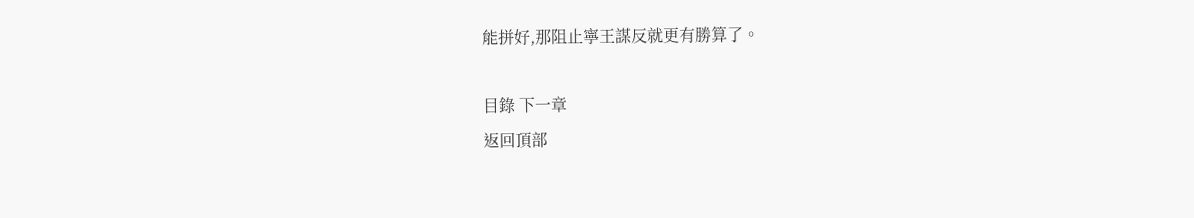能拼好,那阻止寧王謀反就更有勝算了。

目錄 下一章
返回頂部